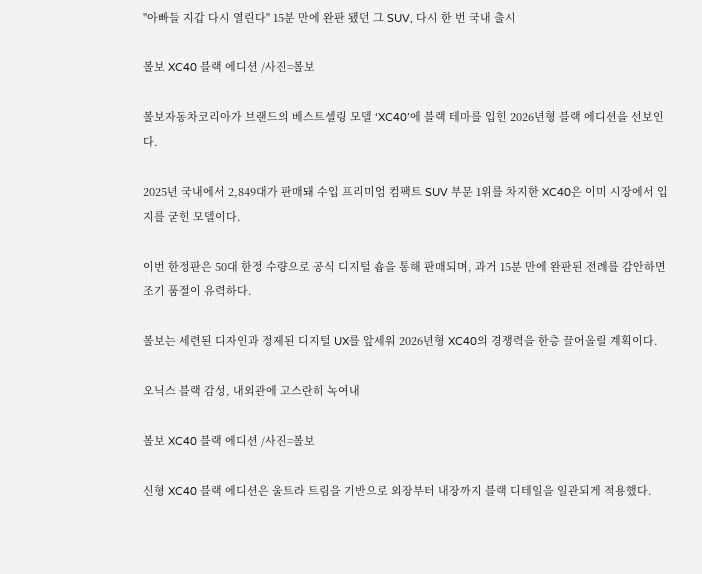"아빠들 지갑 다시 열린다" 15분 만에 완판 됐던 그 SUV, 다시 한 번 국내 출시

볼보 XC40 블랙 에디션 /사진=볼보

볼보자동차코리아가 브랜드의 베스트셀링 모델 ‘XC40’에 블랙 테마를 입힌 2026년형 블랙 에디션을 선보인다.

2025년 국내에서 2,849대가 판매돼 수입 프리미엄 컴팩트 SUV 부문 1위를 차지한 XC40은 이미 시장에서 입지를 굳힌 모델이다.

이번 한정판은 50대 한정 수량으로 공식 디지털 숍을 통해 판매되며, 과거 15분 만에 완판된 전례를 감안하면 조기 품절이 유력하다.

볼보는 세련된 디자인과 정제된 디지털 UX를 앞세워 2026년형 XC40의 경쟁력을 한층 끌어올릴 계획이다.

오닉스 블랙 감성, 내외관에 고스란히 녹여내

볼보 XC40 블랙 에디션 /사진=볼보

신형 XC40 블랙 에디션은 울트라 트림을 기반으로 외장부터 내장까지 블랙 디테일을 일관되게 적용했다.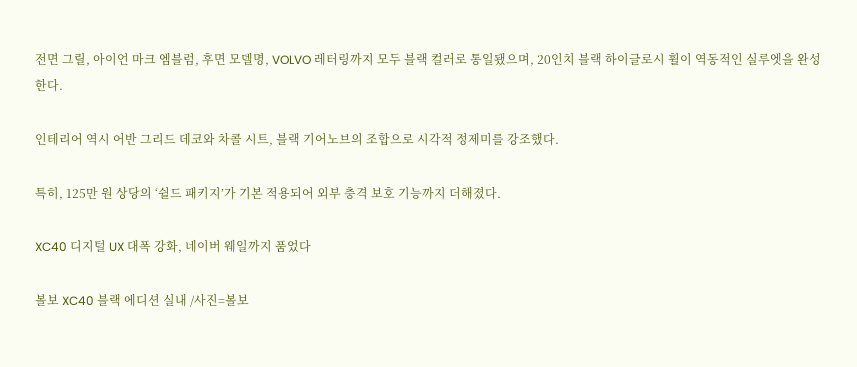전면 그릴, 아이언 마크 엠블럼, 후면 모델명, VOLVO 레터링까지 모두 블랙 컬러로 통일됐으며, 20인치 블랙 하이글로시 휠이 역동적인 실루엣을 완성한다.

인테리어 역시 어반 그리드 데코와 차콜 시트, 블랙 기어노브의 조합으로 시각적 정제미를 강조했다.

특히, 125만 원 상당의 ‘쉴드 패키지’가 기본 적용되어 외부 충격 보호 기능까지 더해졌다.

XC40 디지털 UX 대폭 강화, 네이버 웨일까지 품었다

볼보 XC40 블랙 에디션 실내 /사진=볼보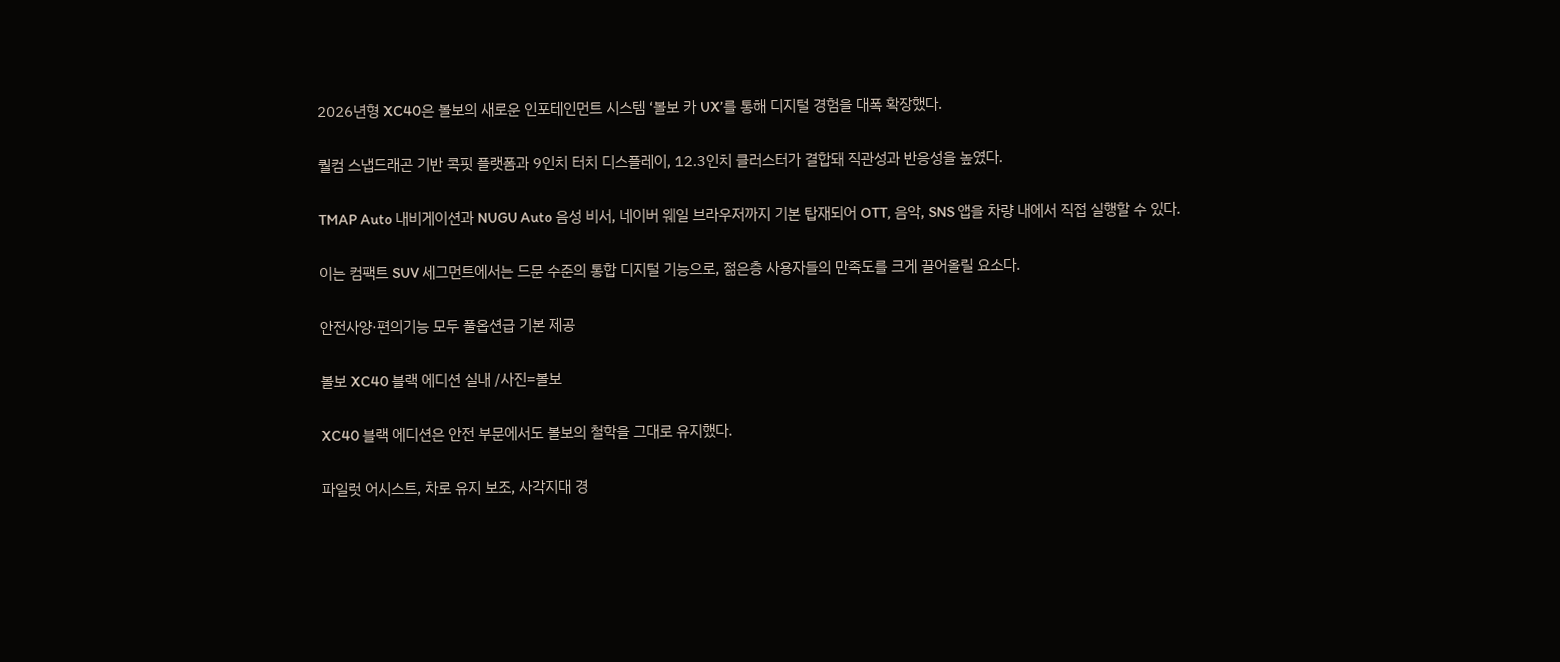2026년형 XC40은 볼보의 새로운 인포테인먼트 시스템 ‘볼보 카 UX’를 통해 디지털 경험을 대폭 확장했다.

퀄컴 스냅드래곤 기반 콕핏 플랫폼과 9인치 터치 디스플레이, 12.3인치 클러스터가 결합돼 직관성과 반응성을 높였다.

TMAP Auto 내비게이션과 NUGU Auto 음성 비서, 네이버 웨일 브라우저까지 기본 탑재되어 OTT, 음악, SNS 앱을 차량 내에서 직접 실행할 수 있다.

이는 컴팩트 SUV 세그먼트에서는 드문 수준의 통합 디지털 기능으로, 젊은층 사용자들의 만족도를 크게 끌어올릴 요소다.

안전사양·편의기능 모두 풀옵션급 기본 제공

볼보 XC40 블랙 에디션 실내 /사진=볼보

XC40 블랙 에디션은 안전 부문에서도 볼보의 철학을 그대로 유지했다.

파일럿 어시스트, 차로 유지 보조, 사각지대 경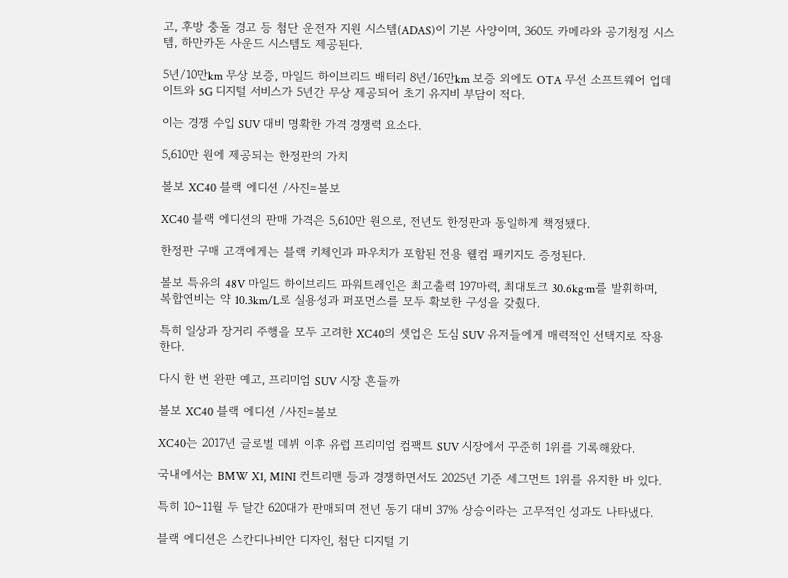고, 후방 충돌 경고 등 첨단 운전자 지원 시스템(ADAS)이 기본 사양이며, 360도 카메라와 공기청정 시스템, 하만카돈 사운드 시스템도 제공된다.

5년/10만km 무상 보증, 마일드 하이브리드 배터리 8년/16만km 보증 외에도 OTA 무선 소프트웨어 업데이트와 5G 디지털 서비스가 5년간 무상 제공되어 초기 유지비 부담이 적다.

이는 경쟁 수입 SUV 대비 명확한 가격 경쟁력 요소다.

5,610만 원에 제공되는 한정판의 가치

볼보 XC40 블랙 에디션 /사진=볼보

XC40 블랙 에디션의 판매 가격은 5,610만 원으로, 전년도 한정판과 동일하게 책정됐다.

한정판 구매 고객에게는 블랙 키체인과 파우치가 포함된 전용 웰컴 패키지도 증정된다.

볼보 특유의 48V 마일드 하이브리드 파워트레인은 최고출력 197마력, 최대토크 30.6kg·m를 발휘하며, 복합연비는 약 10.3km/L로 실용성과 퍼포먼스를 모두 확보한 구성을 갖췄다.

특히 일상과 장거리 주행을 모두 고려한 XC40의 셋업은 도심 SUV 유저들에게 매력적인 선택지로 작용한다.

다시 한 번 완판 예고, 프리미엄 SUV 시장 흔들까

볼보 XC40 블랙 에디션 /사진=볼보

XC40는 2017년 글로벌 데뷔 이후 유럽 프리미엄 컴팩트 SUV 시장에서 꾸준히 1위를 기록해왔다.

국내에서는 BMW X1, MINI 컨트리맨 등과 경쟁하면서도 2025년 기준 세그먼트 1위를 유지한 바 있다.

특히 10~11월 두 달간 620대가 판매되며 전년 동기 대비 37% 상승이라는 고무적인 성과도 나타냈다.

블랙 에디션은 스칸디나비안 디자인, 첨단 디지털 기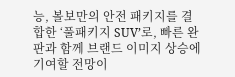능, 볼보만의 안전 패키지를 결합한 ‘풀패키지 SUV’로, 빠른 완판과 함께 브랜드 이미지 상승에 기여할 전망이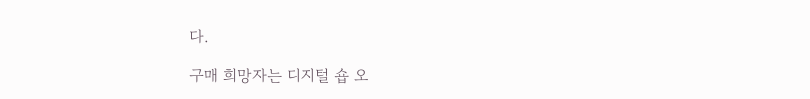다.

구매 희망자는 디지털 숍 오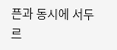픈과 동시에 서두르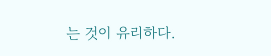는 것이 유리하다.